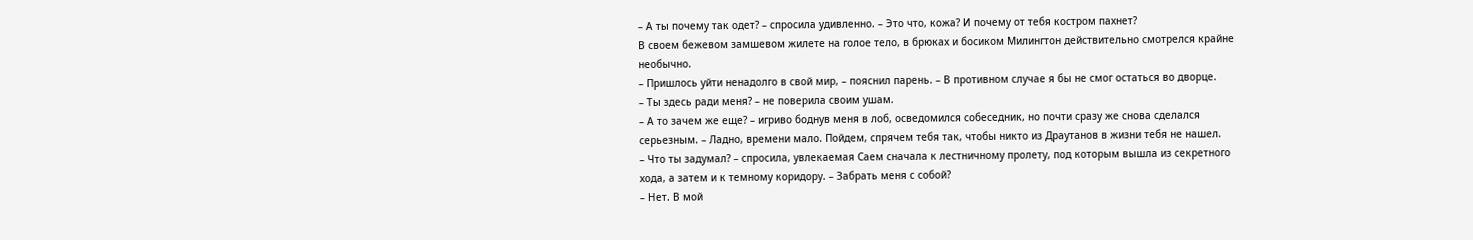– А ты почему так одет? – спросила удивленно. – Это что, кожа? И почему от тебя костром пахнет?
В своем бежевом замшевом жилете на голое тело, в брюках и босиком Милингтон действительно смотрелся крайне необычно.
– Пришлось уйти ненадолго в свой мир, – пояснил парень. – В противном случае я бы не смог остаться во дворце.
– Ты здесь ради меня? – не поверила своим ушам.
– А то зачем же еще? – игриво боднув меня в лоб, осведомился собеседник, но почти сразу же снова сделался серьезным. – Ладно, времени мало. Пойдем, спрячем тебя так, чтобы никто из Драутанов в жизни тебя не нашел.
– Что ты задумал? – спросила, увлекаемая Саем сначала к лестничному пролету, под которым вышла из секретного хода, а затем и к темному коридору. – Забрать меня с собой?
– Нет. В мой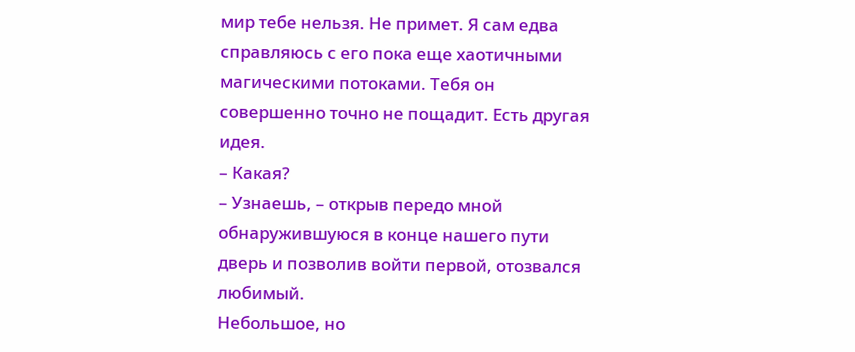мир тебе нельзя. Не примет. Я сам едва справляюсь с его пока еще хаотичными магическими потоками. Тебя он совершенно точно не пощадит. Есть другая идея.
– Какая?
– Узнаешь, – открыв передо мной обнаружившуюся в конце нашего пути дверь и позволив войти первой, отозвался любимый.
Небольшое, но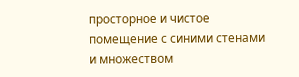просторное и чистое помещение с синими стенами и множеством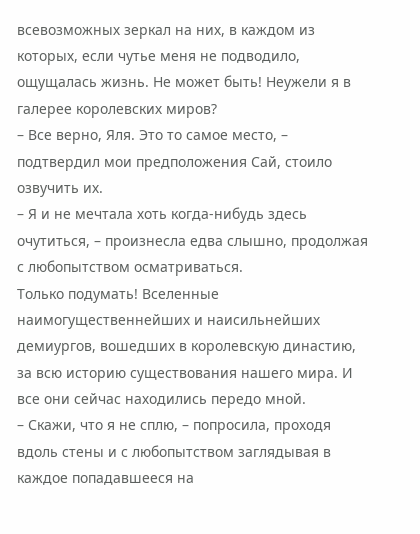всевозможных зеркал на них, в каждом из которых, если чутье меня не подводило, ощущалась жизнь. Не может быть! Неужели я в галерее королевских миров?
– Все верно, Яля. Это то самое место, – подтвердил мои предположения Сай, стоило озвучить их.
– Я и не мечтала хоть когда-нибудь здесь очутиться, – произнесла едва слышно, продолжая с любопытством осматриваться.
Только подумать! Вселенные наимогущественнейших и наисильнейших демиургов, вошедших в королевскую династию, за всю историю существования нашего мира. И все они сейчас находились передо мной.
– Скажи, что я не сплю, – попросила, проходя вдоль стены и с любопытством заглядывая в каждое попадавшееся на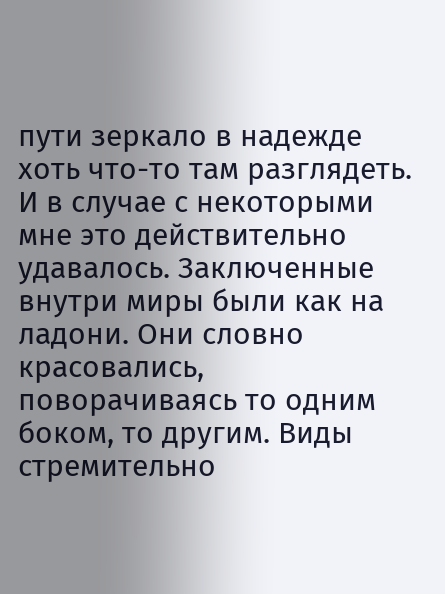пути зеркало в надежде хоть что-то там разглядеть.
И в случае с некоторыми мне это действительно удавалось. Заключенные внутри миры были как на ладони. Они словно красовались, поворачиваясь то одним боком, то другим. Виды стремительно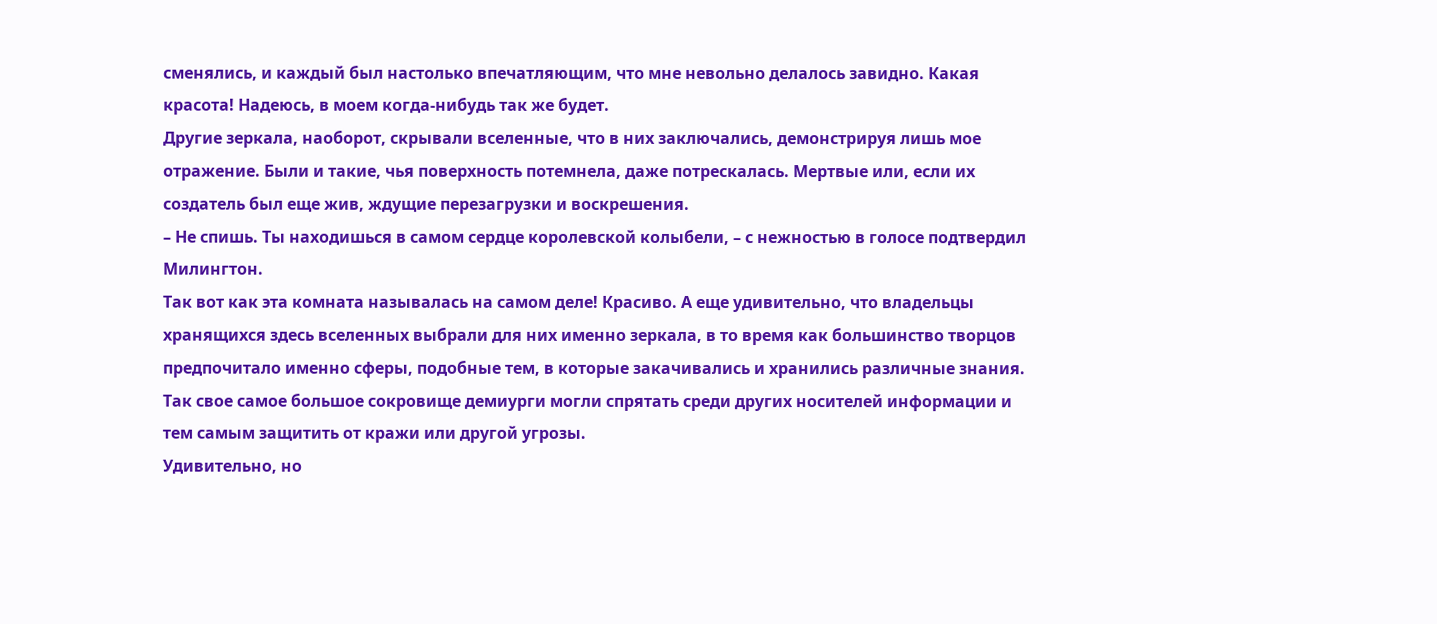сменялись, и каждый был настолько впечатляющим, что мне невольно делалось завидно. Какая красота! Надеюсь, в моем когда-нибудь так же будет.
Другие зеркала, наоборот, скрывали вселенные, что в них заключались, демонстрируя лишь мое отражение. Были и такие, чья поверхность потемнела, даже потрескалась. Мертвые или, если их создатель был еще жив, ждущие перезагрузки и воскрешения.
– Не спишь. Ты находишься в самом сердце королевской колыбели, – с нежностью в голосе подтвердил Милингтон.
Так вот как эта комната называлась на самом деле! Красиво. А еще удивительно, что владельцы хранящихся здесь вселенных выбрали для них именно зеркала, в то время как большинство творцов предпочитало именно сферы, подобные тем, в которые закачивались и хранились различные знания. Так свое самое большое сокровище демиурги могли спрятать среди других носителей информации и тем самым защитить от кражи или другой угрозы.
Удивительно, но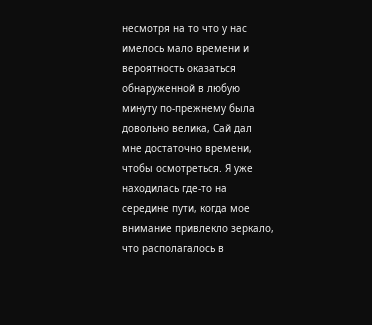несмотря на то что у нас имелось мало времени и вероятность оказаться обнаруженной в любую минуту по-прежнему была довольно велика, Сай дал мне достаточно времени, чтобы осмотреться. Я уже находилась где-то на середине пути, когда мое внимание привлекло зеркало, что располагалось в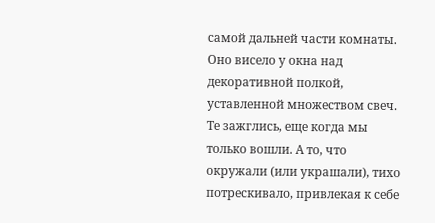самой дальней части комнаты. Оно висело у окна над декоративной полкой, уставленной множеством свеч. Те зажглись, еще когда мы только вошли. А то, что окружали (или украшали), тихо потрескивало, привлекая к себе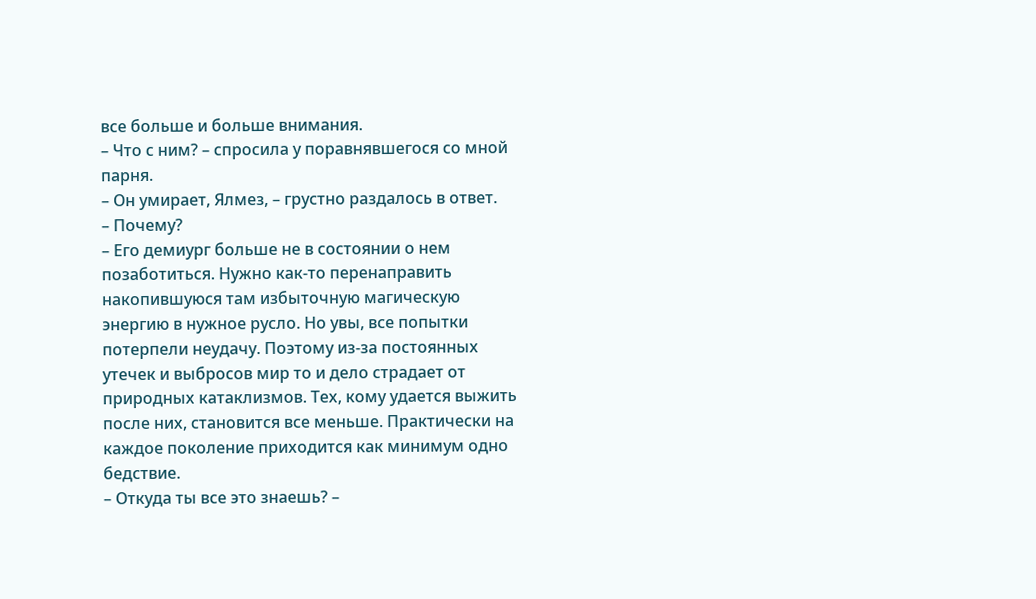все больше и больше внимания.
– Что с ним? – спросила у поравнявшегося со мной парня.
– Он умирает, Ялмез, – грустно раздалось в ответ.
– Почему?
– Его демиург больше не в состоянии о нем позаботиться. Нужно как-то перенаправить накопившуюся там избыточную магическую энергию в нужное русло. Но увы, все попытки потерпели неудачу. Поэтому из-за постоянных утечек и выбросов мир то и дело страдает от природных катаклизмов. Тех, кому удается выжить после них, становится все меньше. Практически на каждое поколение приходится как минимум одно бедствие.
– Откуда ты все это знаешь? –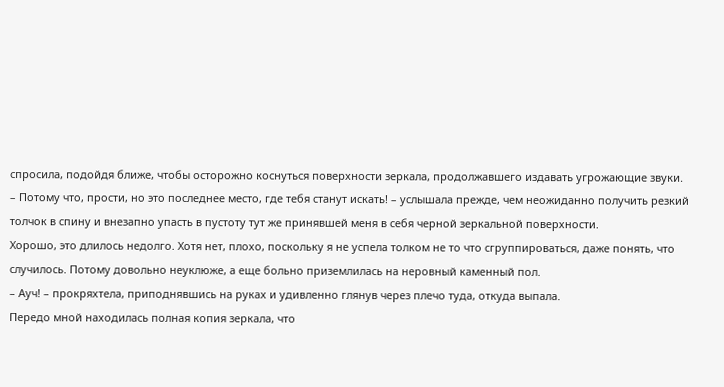спросила, подойдя ближе, чтобы осторожно коснуться поверхности зеркала, продолжавшего издавать угрожающие звуки.
– Потому что, прости, но это последнее место, где тебя станут искать! – услышала прежде, чем неожиданно получить резкий толчок в спину и внезапно упасть в пустоту тут же принявшей меня в себя черной зеркальной поверхности.
Хорошо, это длилось недолго. Хотя нет, плохо, поскольку я не успела толком не то что сгруппироваться, даже понять, что случилось. Потому довольно неуклюже, а еще больно приземлилась на неровный каменный пол.
– Ауч! – прокряхтела, приподнявшись на руках и удивленно глянув через плечо туда, откуда выпала.
Передо мной находилась полная копия зеркала, что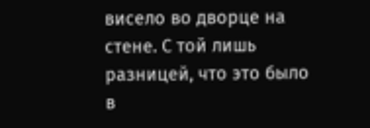висело во дворце на стене. С той лишь разницей, что это было в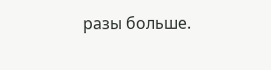разы больше.